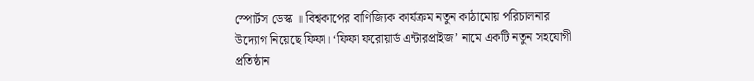স্পোর্টস ডেস্ক ॥ বিশ্বকাপের বাণিজ্যিক কার্যক্রম নতুন কাঠামোয় পরিচালনার উদ্যোগ নিয়েছে ফিফা। ‘ফিফা ফরোয়ার্ড এন্টারপ্রাইজ’ নামে একটি নতুন সহযোগী প্রতিষ্ঠান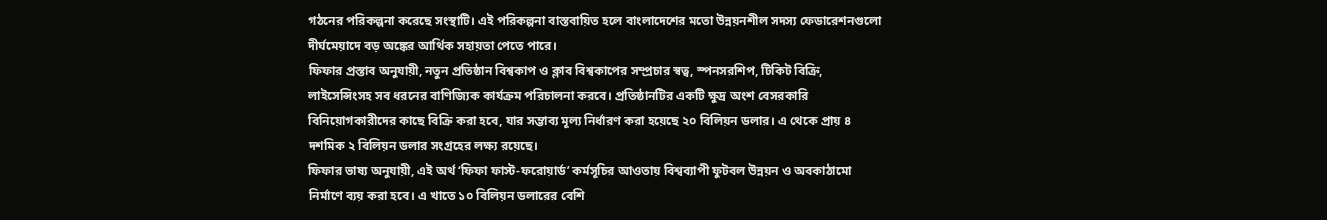গঠনের পরিকল্পনা করেছে সংস্থাটি। এই পরিকল্পনা বাস্তবায়িত হলে বাংলাদেশের মতো উন্নয়নশীল সদস্য ফেডারেশনগুলো দীর্ঘমেয়াদে বড় অঙ্কের আর্থিক সহায়তা পেতে পারে।
ফিফার প্রস্তাব অনুযায়ী, নতুন প্রতিষ্ঠান বিশ্বকাপ ও ক্লাব বিশ্বকাপের সম্প্রচার স্বত্ব, স্পনসরশিপ, টিকিট বিক্রি, লাইসেন্সিংসহ সব ধরনের বাণিজ্যিক কার্যক্রম পরিচালনা করবে। প্রতিষ্ঠানটির একটি ক্ষুদ্র অংশ বেসরকারি বিনিয়োগকারীদের কাছে বিক্রি করা হবে, যার সম্ভাব্য মূল্য নির্ধারণ করা হয়েছে ২০ বিলিয়ন ডলার। এ থেকে প্রায় ৪ দশমিক ২ বিলিয়ন ডলার সংগ্রহের লক্ষ্য রয়েছে।
ফিফার ভাষ্য অনুযায়ী, এই অর্থ ‘ফিফা ফাস্ট-ফরোয়ার্ড’ কর্মসূচির আওতায় বিশ্বব্যাপী ফুটবল উন্নয়ন ও অবকাঠামো নির্মাণে ব্যয় করা হবে। এ খাতে ১০ বিলিয়ন ডলারের বেশি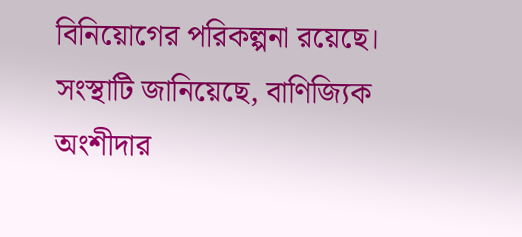বিনিয়োগের পরিকল্পনা রয়েছে।
সংস্থাটি জানিয়েছে, বাণিজ্যিক অংশীদার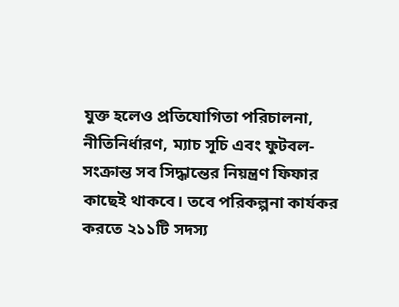যুক্ত হলেও প্রতিযোগিতা পরিচালনা, নীতিনির্ধারণ, ম্যাচ সূচি এবং ফুটবল-সংক্রান্ত সব সিদ্ধান্তের নিয়ন্ত্রণ ফিফার কাছেই থাকবে। তবে পরিকল্পনা কার্যকর করতে ২১১টি সদস্য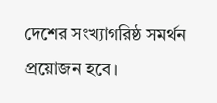দেশের সংখ্যাগরিষ্ঠ সমর্থন প্রয়োজন হবে।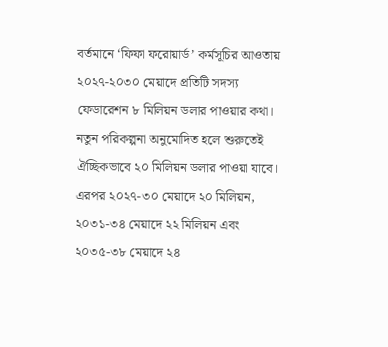বর্তমানে ‘ফিফা ফরোয়ার্ড’ কর্মসূচির আওতায় ২০২৭-২০৩০ মেয়াদে প্রতিটি সদস্য ফেডারেশন ৮ মিলিয়ন ডলার পাওয়ার কথা। নতুন পরিকল্পনা অনুমোদিত হলে শুরুতেই ঐচ্ছিকভাবে ২০ মিলিয়ন ডলার পাওয়া যাবে। এরপর ২০২৭-৩০ মেয়াদে ২০ মিলিয়ন, ২০৩১-৩৪ মেয়াদে ২২ মিলিয়ন এবং ২০৩৫-৩৮ মেয়াদে ২৪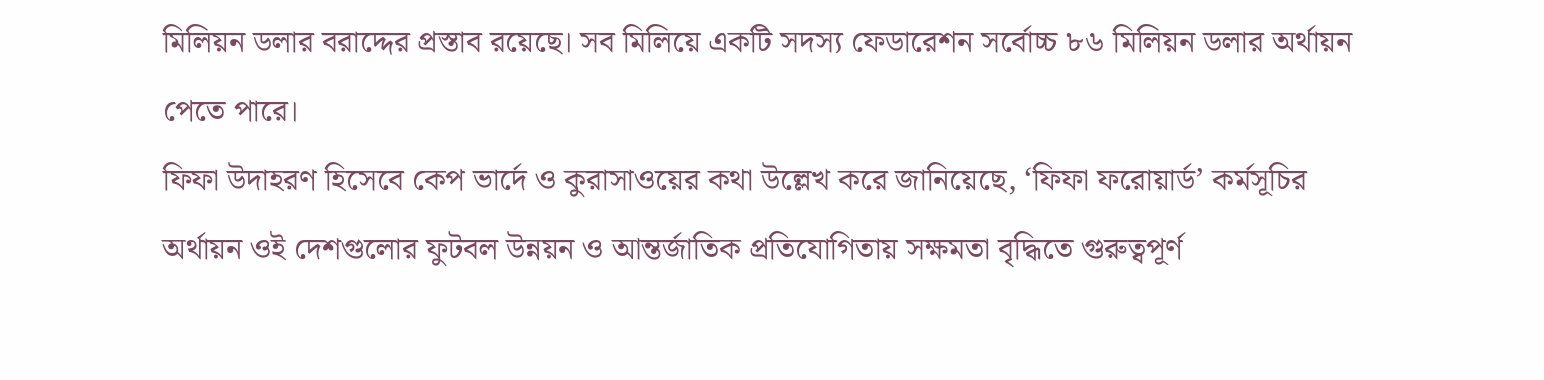মিলিয়ন ডলার বরাদ্দের প্রস্তাব রয়েছে। সব মিলিয়ে একটি সদস্য ফেডারেশন সর্বোচ্চ ৮৬ মিলিয়ন ডলার অর্থায়ন পেতে পারে।
ফিফা উদাহরণ হিসেবে কেপ ভার্দে ও কুরাসাওয়ের কথা উল্লেখ করে জানিয়েছে, ‘ফিফা ফরোয়ার্ড’ কর্মসূচির অর্থায়ন ওই দেশগুলোর ফুটবল উন্নয়ন ও আন্তর্জাতিক প্রতিযোগিতায় সক্ষমতা বৃদ্ধিতে গুরুত্বপূর্ণ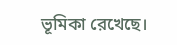ভূমিকা রেখেছে।